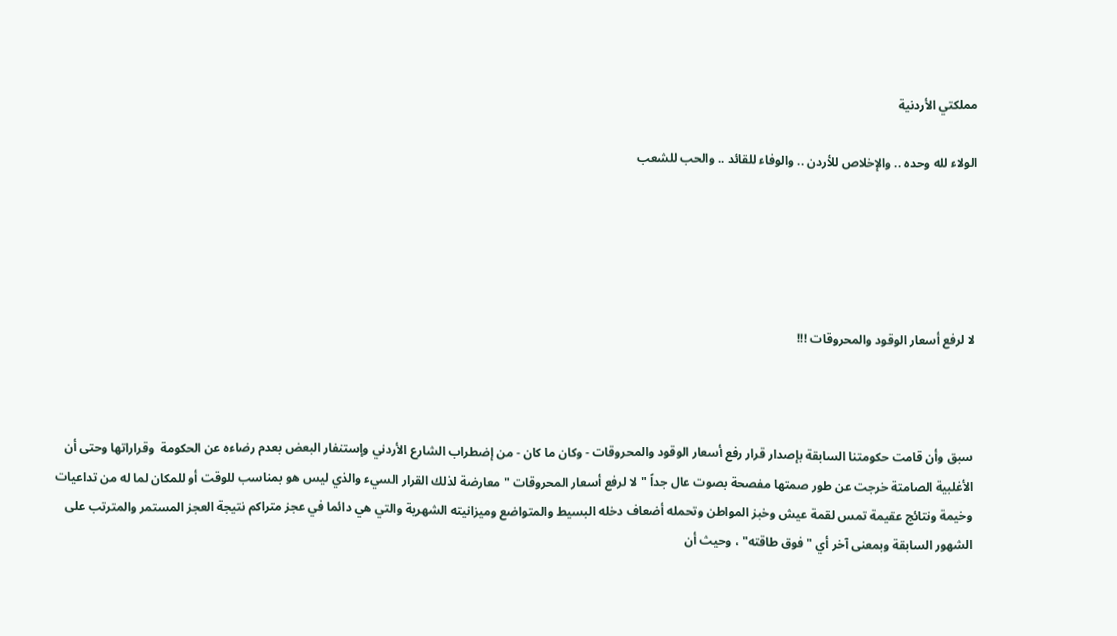مملكتي الأردنية

الولاء لله وحده .. والإخلاص للأردن .. والوفاء للقائد .. والحب للشعب





لا لرفع أسعار الوقود والمحروقات !!!



سبق وأن قامت حكومتنا السابقة بإصدار قرار رفع أسعار الوقود والمحروقات - وكان ما كان - من إضطراب الشارع الأردني وإستنفار البعض بعدم رضاءه عن الحكومة  وقراراتها وحتى أن الأغلبية الصامتة خرجت عن طور صمتها مفصحة بصوت عال جداً "لا لرفع أسعار المحروقات " معارضة لذلك القرار السيء والذي ليس هو بمناسب للوقت أو للمكان لما له من تداعيات وخيمة ونتائج عقيمة تمس لقمة عيش وخبز المواطن وتحمله أضعاف دخله البسيط والمتواضع وميزانيته الشهرية والتي هي دائما في عجز متراكم نتيجة العجز المستمر والمترتب على الشهور السابقة وبمعنى آخر أي "فوق طاقته" ، وحيث أن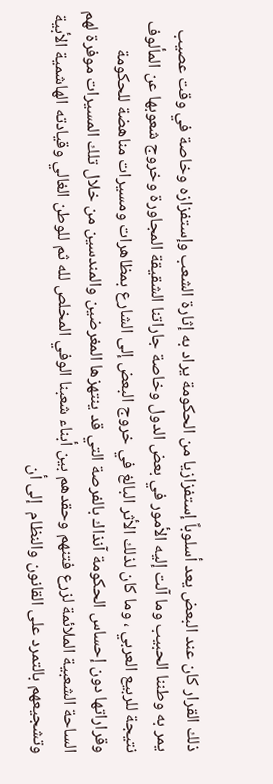ذلك القرار كان عند البعض يعد أسلوباً إستفزازيا من الحكومة يراد به إثارة الشعب وإستفزازه وخاصة في وقت عصيب يمر به وطننا الحبيب وما آلت إليه الأمور في بعض الدول وخاصة جاراتنا الشقيقة المجاورة وخروج شعوبها عن المألوف نتيجة للربيع العربي ، وما كان لذلك الأثر البالغ في خروج البعض إلى الشارع بمظاهرات ومسيرات مناهضة للحكومة وقراراتها دون إحساس الحكومة آنذاك بالفرصة التي قد ينتهزها المغرضين والمندسين من خلال تلك المسيرات موفرة لهم الساحة الشعبية الملائمة لزرع فتنهم وحقدهم بين أبناء شعبنا الوفي المخلص لله ثم للوطن الغالي وقيادته الهاشمية الأبية وتشجيعهم بالتمرد على القانون والنظام  إلى أن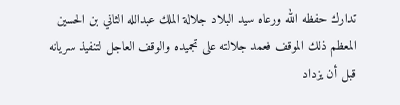تدارك حفظه الله ورعاه سيد البلاد جلالة الملك عبدالله الثاني بن الحسين المعظم ذلك الموقف فعمد جلالته على تجميده والوقف العاجل لتنفيذ سريانه قبل أن يزداد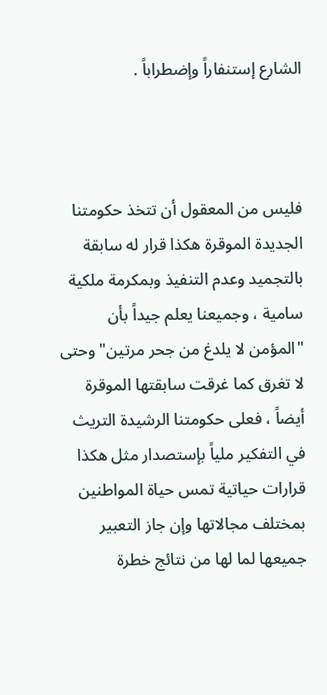الشارع إستنفاراً وإضطراباً .



فليس من المعقول أن تتخذ حكومتنا الجديدة الموقرة هكذا قرار له سابقة بالتجميد وعدم التنفيذ وبمكرمة ملكية سامية ، وجميعنا يعلم جيداً بأن "المؤمن لا يلدغ من جحر مرتين" وحتى لا تغرق كما غرقت سابقتها الموقرة أيضاً ، فعلى حكومتنا الرشيدة التريث في التفكير ملياً بإستصدار مثل هكذا قرارات حياتية تمس حياة المواطنين بمختلف مجالاتها وإن جاز التعبير جميعها لما لها من نتائج خطرة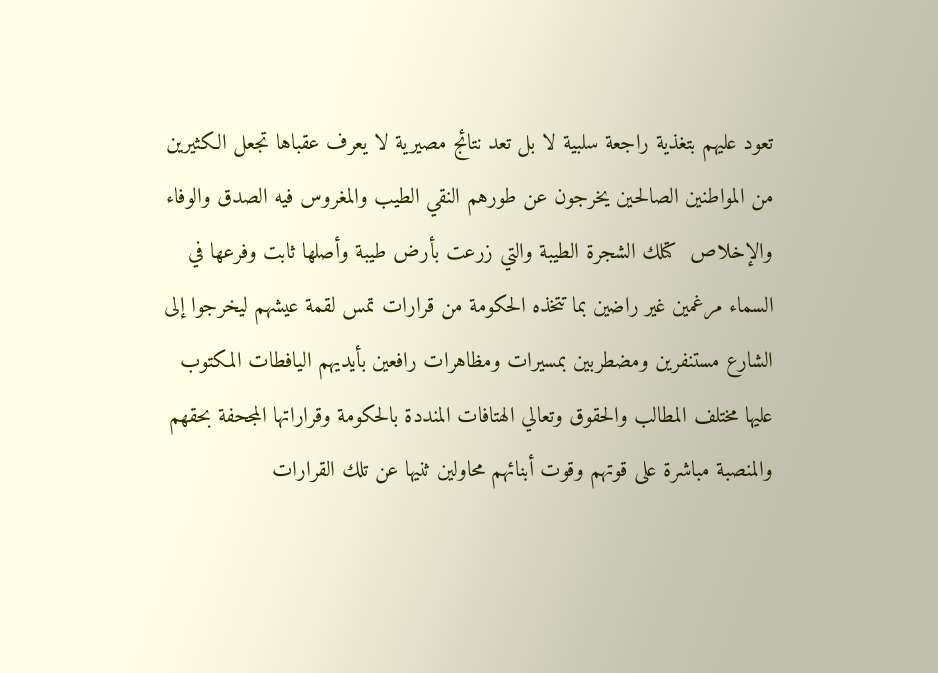تعود عليهم بتغذية راجعة سلبية لا بل تعد نتائج مصيرية لا يعرف عقباها تجعل الكثيرين من المواطنين الصالحين يخرجون عن طورهم النقي الطيب والمغروس فيه الصدق والوفاء والإخلاص  كتلك الشجرة الطيبة والتي زرعت بأرض طيبة وأصلها ثابت وفرعها في السماء مرغمين غير راضين بما تتخذه الحكومة من قرارات تمس لقمة عيشهم ليخرجوا إلى الشارع مستنفرين ومضطربين بمسيرات ومظاهرات رافعين بأيديهم اليافطات المكتوب عليها مختلف المطالب والحقوق وتعالي الهتافات المنددة بالحكومة وقراراتها المجحفة بحقهم والمنصبة مباشرة على قوتهم وقوت أبنائهم محاولين ثنيها عن تلك القرارات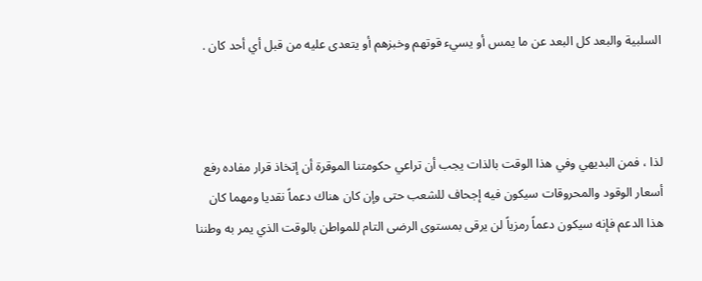السلبية والبعد كل البعد عن ما يمس أو يسيء قوتهم وخبزهم أو يتعدى عليه من قبل أي أحد كان .



لذا ، فمن البديهي وفي هذا الوقت بالذات يجب أن تراعي حكومتنا الموقرة أن إتخاذ قرار مفاده رفع أسعار الوقود والمحروقات سيكون فيه إجحاف للشعب حتى وإن كان هناك دعماً نقديا ومهما كان هذا الدعم فإنه سيكون دعماً رمزياً لن يرقى بمستوى الرضى التام للمواطن بالوقت الذي يمر به وطننا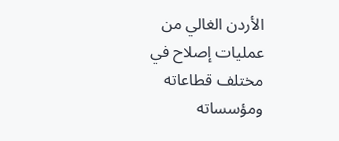الأردن الغالي من عمليات إصلاح في مختلف قطاعاته ومؤسساته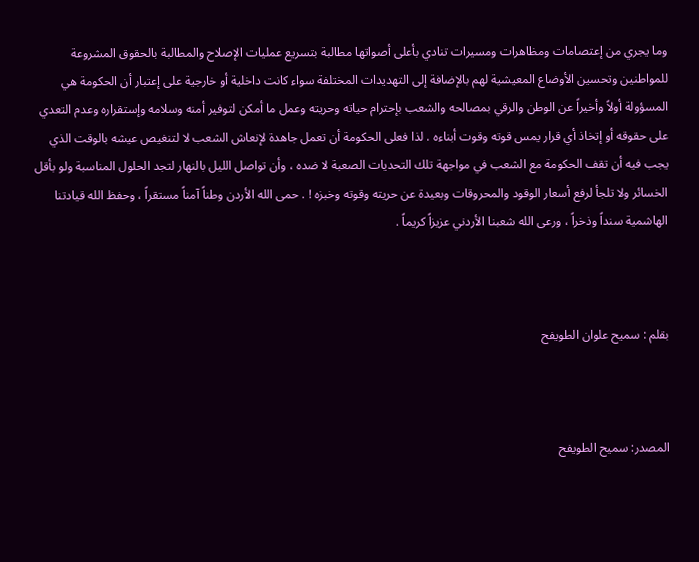وما يجري من إعتصامات ومظاهرات ومسيرات تنادي بأعلى أصواتها مطالبة بتسريع عمليات الإصلاح والمطالبة بالحقوق المشروعة للمواطنين وتحسين الأوضاع المعيشية لهم بالإضافة إلى التهديدات المختلفة سواء كانت داخلية أو خارجية على إعتبار أن الحكومة هي المسؤولة أولاً وأخيراً عن الوطن والرقي بمصالحه والشعب بإحترام حياته وحريته وعمل ما أمكن لتوفير أمنه وسلامه وإستقراره وعدم التعدي على حقوقه أو إتخاذ أي قرار يمس قوته وقوت أبناءه . لذا فعلى الحكومة أن تعمل جاهدة لإنعاش الشعب لا لتنغيص عيشه بالوقت الذي يجب فيه أن تقف الحكومة مع الشعب في مواجهة تلك التحديات الصعبة لا ضده ، وأن تواصل الليل بالنهار لتجد الحلول المناسبة ولو بأقل الخسائر ولا تلجأ لرفع أسعار الوقود والمحروقات وبعيدة عن حريته وقوته وخبزه ! . حمى الله الأردن وطناً آمناً مستقراً ، وحفظ الله قيادتنا الهاشمية سنداً وذخراً ، ورعى الله شعبنا الأردني عزيزاً كريماً .



بقلم : سميح علوان الطويفح



المصدر: سميح الطويفح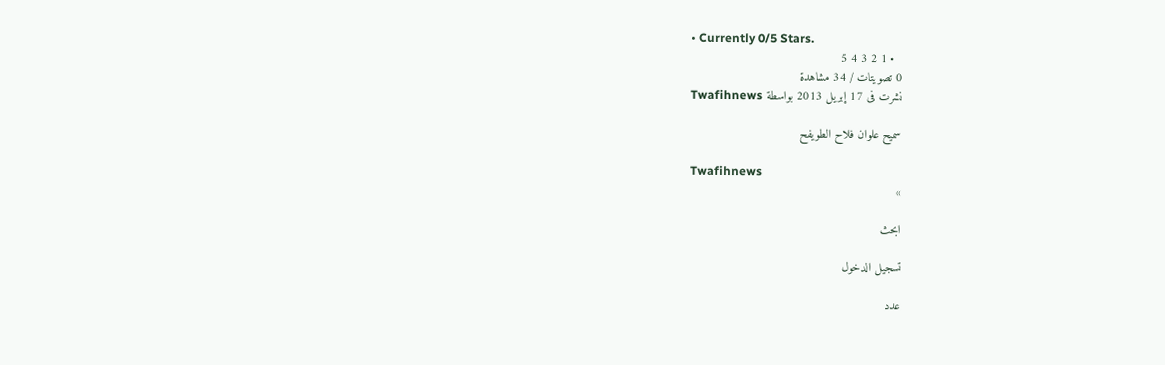• Currently 0/5 Stars.
  • 1 2 3 4 5
0 تصويتات / 34 مشاهدة
نشرت فى 17 إبريل 2013 بواسطة Twafihnews

سميح علوان فلاح الطويفح

Twafihnews
»

ابحث

تسجيل الدخول

عدد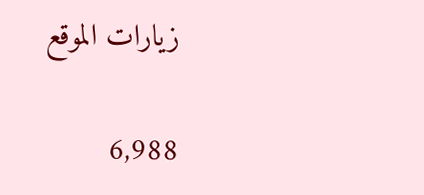زيارات الموقع

6,988